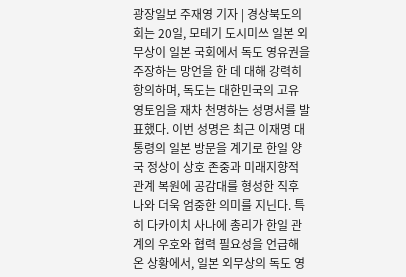광장일보 주재영 기자 | 경상북도의회는 20일, 모테기 도시미쓰 일본 외무상이 일본 국회에서 독도 영유권을 주장하는 망언을 한 데 대해 강력히 항의하며, 독도는 대한민국의 고유 영토임을 재차 천명하는 성명서를 발표했다. 이번 성명은 최근 이재명 대통령의 일본 방문을 계기로 한일 양국 정상이 상호 존중과 미래지향적 관계 복원에 공감대를 형성한 직후 나와 더욱 엄중한 의미를 지닌다. 특히 다카이치 사나에 총리가 한일 관계의 우호와 협력 필요성을 언급해 온 상황에서, 일본 외무상의 독도 영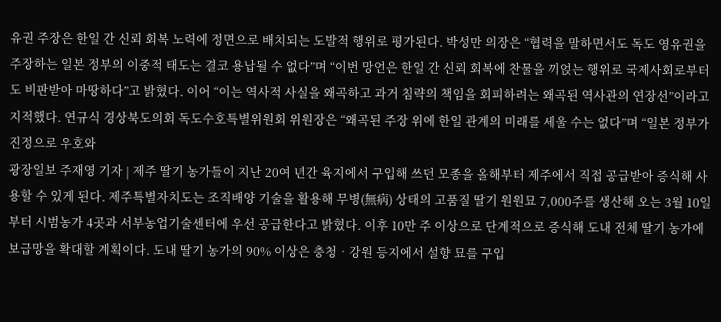유권 주장은 한일 간 신뢰 회복 노력에 정면으로 배치되는 도발적 행위로 평가된다. 박성만 의장은 “협력을 말하면서도 독도 영유권을 주장하는 일본 정부의 이중적 태도는 결코 용납될 수 없다”며 “이번 망언은 한일 간 신뢰 회복에 찬물을 끼얹는 행위로 국제사회로부터도 비판받아 마땅하다”고 밝혔다. 이어 “이는 역사적 사실을 왜곡하고 과거 침략의 책임을 회피하려는 왜곡된 역사관의 연장선”이라고 지적했다. 연규식 경상북도의회 독도수호특별위원회 위원장은 “왜곡된 주장 위에 한일 관계의 미래를 세울 수는 없다”며 “일본 정부가 진정으로 우호와
광장일보 주재영 기자 | 제주 딸기 농가들이 지난 20여 년간 육지에서 구입해 쓰던 모종을 올해부터 제주에서 직접 공급받아 증식해 사용할 수 있게 된다. 제주특별자치도는 조직배양 기술을 활용해 무병(無病) 상태의 고품질 딸기 원원묘 7,000주를 생산해 오는 3월 10일부터 시범농가 4곳과 서부농업기술센터에 우선 공급한다고 밝혔다. 이후 10만 주 이상으로 단계적으로 증식해 도내 전체 딸기 농가에 보급망을 확대할 계획이다. 도내 딸기 농가의 90% 이상은 충청‧강원 등지에서 설향 묘를 구입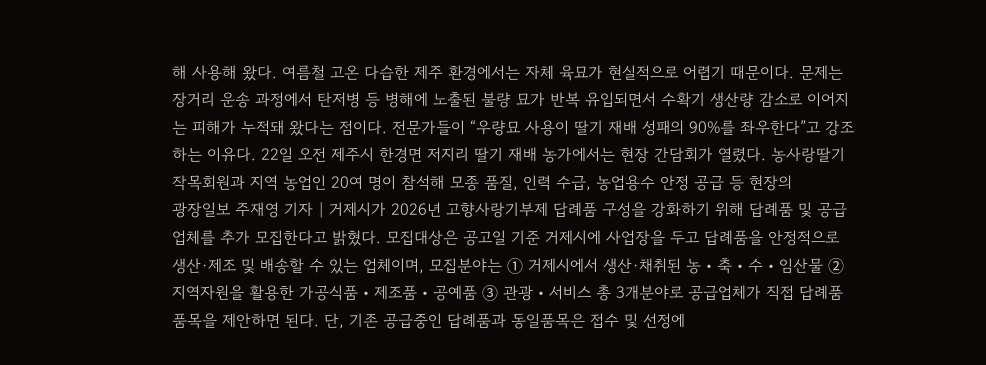해 사용해 왔다. 여름철 고온 다습한 제주 환경에서는 자체 육묘가 현실적으로 어렵기 때문이다. 문제는 장거리 운송 과정에서 탄저병 등 병해에 노출된 불량 묘가 반복 유입되면서 수확기 생산량 감소로 이어지는 피해가 누적돼 왔다는 점이다. 전문가들이 “우량묘 사용이 딸기 재배 성패의 90%를 좌우한다”고 강조하는 이유다. 22일 오전 제주시 한경면 저지리 딸기 재배 농가에서는 현장 간담회가 열렸다. 농사랑딸기 작목회원과 지역 농업인 20여 명이 참석해 모종 품질, 인력 수급, 농업용수 안정 공급 등 현장의
광장일보 주재영 기자 | 거제시가 2026년 고향사랑기부제 답례품 구성을 강화하기 위해 답례품 및 공급업체를 추가 모집한다고 밝혔다. 모집대상은 공고일 기준 거제시에 사업장을 두고 답례품을 안정적으로 생산·제조 및 배송할 수 있는 업체이며, 모집분야는 ➀ 거제시에서 생산·채취된 농‧축‧수‧임산물 ➁ 지역자원을 활용한 가공식품‧제조품‧공예품 ➂ 관광‧서비스 총 3개분야로 공급업체가 직접 답례품 품목을 제안하면 된다. 단, 기존 공급중인 답례품과 동일품목은 접수 및 선정에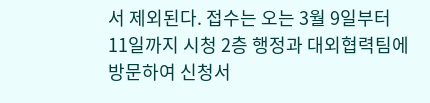서 제외된다. 접수는 오는 3월 9일부터 11일까지 시청 2층 행정과 대외협력팀에 방문하여 신청서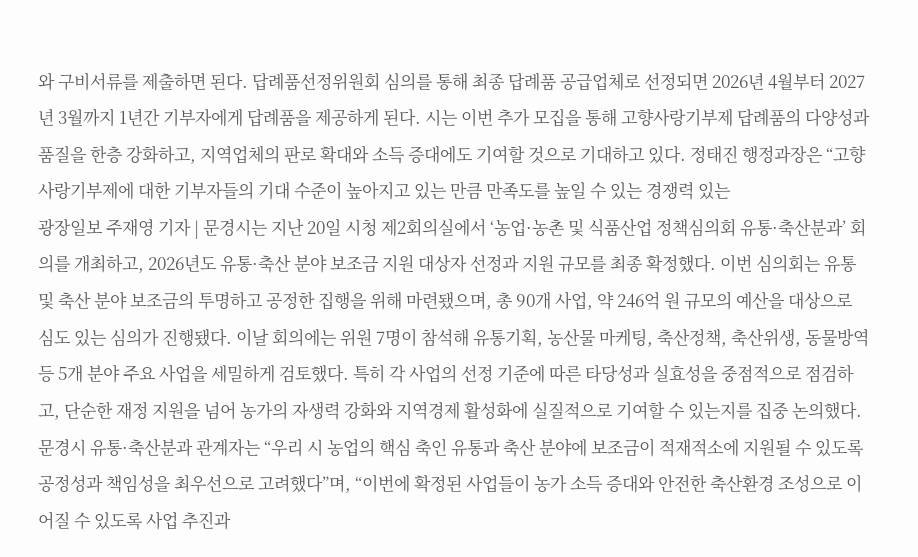와 구비서류를 제출하면 된다. 답례품선정위원회 심의를 통해 최종 답례품 공급업체로 선정되면 2026년 4월부터 2027년 3월까지 1년간 기부자에게 답례품을 제공하게 된다. 시는 이번 추가 모집을 통해 고향사랑기부제 답례품의 다양성과 품질을 한층 강화하고, 지역업체의 판로 확대와 소득 증대에도 기여할 것으로 기대하고 있다. 정태진 행정과장은 “고향사랑기부제에 대한 기부자들의 기대 수준이 높아지고 있는 만큼 만족도를 높일 수 있는 경쟁력 있는
광장일보 주재영 기자 | 문경시는 지난 20일 시청 제2회의실에서 ‘농업·농촌 및 식품산업 정책심의회 유통·축산분과’ 회의를 개최하고, 2026년도 유통·축산 분야 보조금 지원 대상자 선정과 지원 규모를 최종 확정했다. 이번 심의회는 유통 및 축산 분야 보조금의 투명하고 공정한 집행을 위해 마련됐으며, 총 90개 사업, 약 246억 원 규모의 예산을 대상으로 심도 있는 심의가 진행됐다. 이날 회의에는 위원 7명이 참석해 유통기획, 농산물 마케팅, 축산정책, 축산위생, 동물방역 등 5개 분야 주요 사업을 세밀하게 검토했다. 특히 각 사업의 선정 기준에 따른 타당성과 실효성을 중점적으로 점검하고, 단순한 재정 지원을 넘어 농가의 자생력 강화와 지역경제 활성화에 실질적으로 기여할 수 있는지를 집중 논의했다. 문경시 유통·축산분과 관계자는 “우리 시 농업의 핵심 축인 유통과 축산 분야에 보조금이 적재적소에 지원될 수 있도록 공정성과 책임성을 최우선으로 고려했다”며, “이번에 확정된 사업들이 농가 소득 증대와 안전한 축산환경 조성으로 이어질 수 있도록 사업 추진과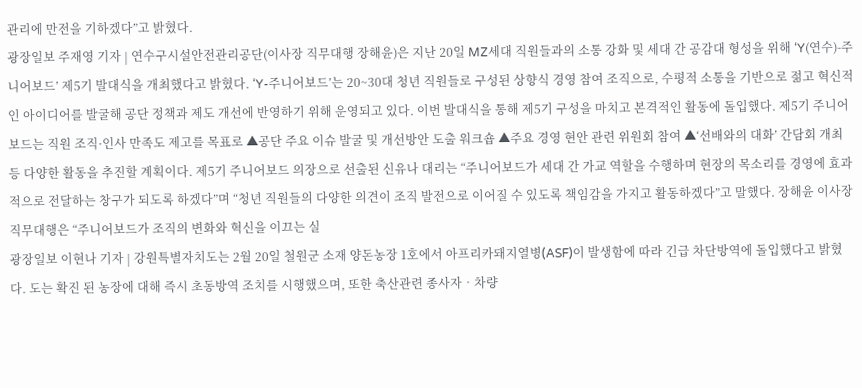관리에 만전을 기하겠다”고 밝혔다.
광장일보 주재영 기자 | 연수구시설안전관리공단(이사장 직무대행 장해윤)은 지난 20일 MZ세대 직원들과의 소통 강화 및 세대 간 공감대 형성을 위해 ‘Y(연수)-주니어보드’ 제5기 발대식을 개최했다고 밝혔다. ‘Y-주니어보드’는 20~30대 청년 직원들로 구성된 상향식 경영 참여 조직으로, 수평적 소통을 기반으로 젊고 혁신적인 아이디어를 발굴해 공단 정책과 제도 개선에 반영하기 위해 운영되고 있다. 이번 발대식을 통해 제5기 구성을 마치고 본격적인 활동에 돌입했다. 제5기 주니어보드는 직원 조직·인사 만족도 제고를 목표로 ▲공단 주요 이슈 발굴 및 개선방안 도출 워크숍 ▲주요 경영 현안 관련 위원회 참여 ▲‘선배와의 대화’ 간담회 개최 등 다양한 활동을 추진할 계획이다. 제5기 주니어보드 의장으로 선출된 신유나 대리는 “주니어보드가 세대 간 가교 역할을 수행하며 현장의 목소리를 경영에 효과적으로 전달하는 창구가 되도록 하겠다”며 “청년 직원들의 다양한 의견이 조직 발전으로 이어질 수 있도록 책임감을 가지고 활동하겠다”고 말했다. 장해윤 이사장 직무대행은 “주니어보드가 조직의 변화와 혁신을 이끄는 실
광장일보 이현나 기자 | 강원특별자치도는 2월 20일 철원군 소재 양돈농장 1호에서 아프리카돼지열병(ASF)이 발생함에 따라 긴급 차단방역에 돌입했다고 밝혔다. 도는 확진 된 농장에 대해 즉시 초동방역 조치를 시행했으며, 또한 축산관련 종사자‧차량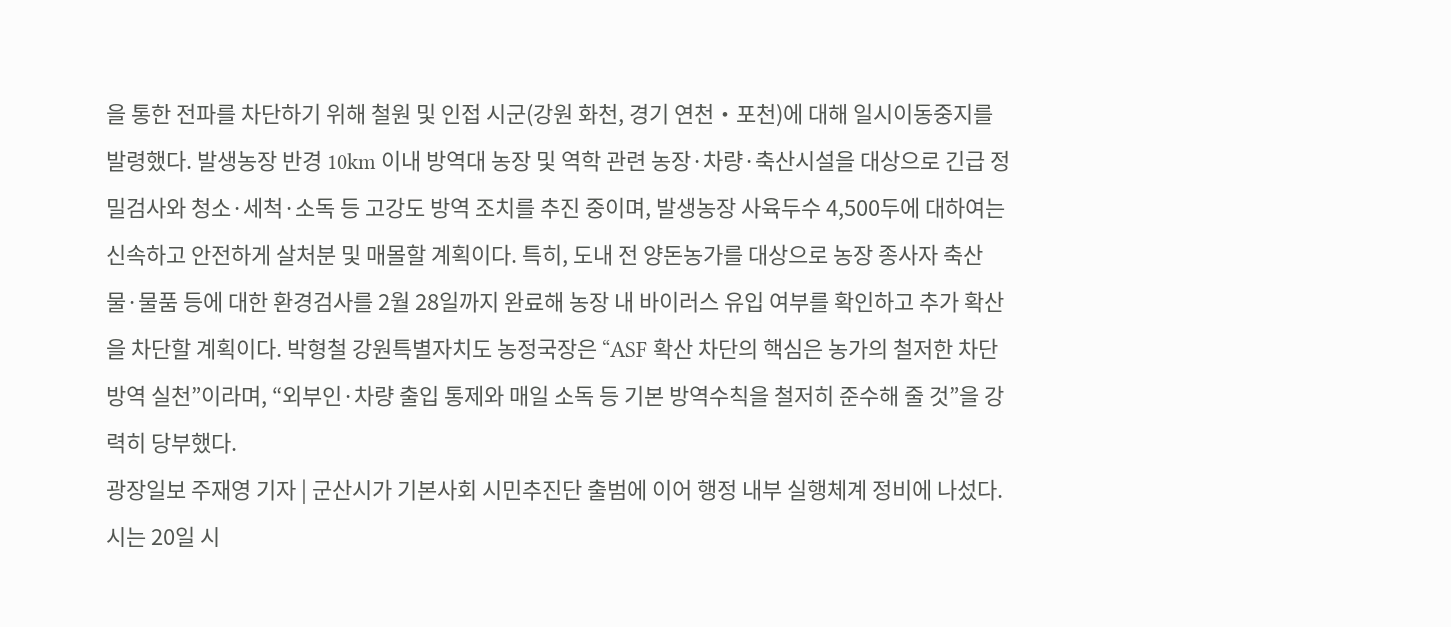을 통한 전파를 차단하기 위해 철원 및 인접 시군(강원 화천, 경기 연천‧포천)에 대해 일시이동중지를 발령했다. 발생농장 반경 10km 이내 방역대 농장 및 역학 관련 농장·차량·축산시설을 대상으로 긴급 정밀검사와 청소·세척·소독 등 고강도 방역 조치를 추진 중이며, 발생농장 사육두수 4,500두에 대하여는 신속하고 안전하게 살처분 및 매몰할 계획이다. 특히, 도내 전 양돈농가를 대상으로 농장 종사자 축산물·물품 등에 대한 환경검사를 2월 28일까지 완료해 농장 내 바이러스 유입 여부를 확인하고 추가 확산을 차단할 계획이다. 박형철 강원특별자치도 농정국장은 “ASF 확산 차단의 핵심은 농가의 철저한 차단방역 실천”이라며, “외부인·차량 출입 통제와 매일 소독 등 기본 방역수칙을 철저히 준수해 줄 것”을 강력히 당부했다.
광장일보 주재영 기자 | 군산시가 기본사회 시민추진단 출범에 이어 행정 내부 실행체계 정비에 나섰다. 시는 20일 시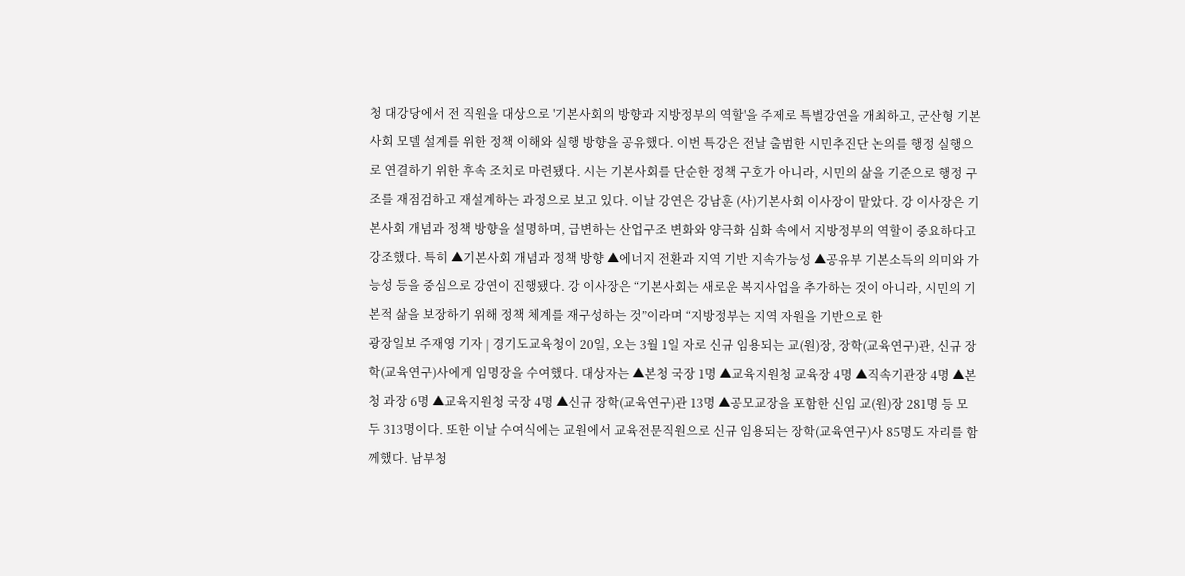청 대강당에서 전 직원을 대상으로 '기본사회의 방향과 지방정부의 역할'을 주제로 특별강연을 개최하고, 군산형 기본사회 모델 설계를 위한 정책 이해와 실행 방향을 공유했다. 이번 특강은 전날 출범한 시민추진단 논의를 행정 실행으로 연결하기 위한 후속 조치로 마련됐다. 시는 기본사회를 단순한 정책 구호가 아니라, 시민의 삶을 기준으로 행정 구조를 재점검하고 재설계하는 과정으로 보고 있다. 이날 강연은 강남훈 (사)기본사회 이사장이 맡았다. 강 이사장은 기본사회 개념과 정책 방향을 설명하며, 급변하는 산업구조 변화와 양극화 심화 속에서 지방정부의 역할이 중요하다고 강조했다. 특히 ▲기본사회 개념과 정책 방향 ▲에너지 전환과 지역 기반 지속가능성 ▲공유부 기본소득의 의미와 가능성 등을 중심으로 강연이 진행됐다. 강 이사장은 “기본사회는 새로운 복지사업을 추가하는 것이 아니라, 시민의 기본적 삶을 보장하기 위해 정책 체계를 재구성하는 것”이라며 “지방정부는 지역 자원을 기반으로 한
광장일보 주재영 기자 | 경기도교육청이 20일, 오는 3월 1일 자로 신규 임용되는 교(원)장, 장학(교육연구)관, 신규 장학(교육연구)사에게 임명장을 수여했다. 대상자는 ▲본청 국장 1명 ▲교육지원청 교육장 4명 ▲직속기관장 4명 ▲본청 과장 6명 ▲교육지원청 국장 4명 ▲신규 장학(교육연구)관 13명 ▲공모교장을 포함한 신임 교(원)장 281명 등 모두 313명이다. 또한 이날 수여식에는 교원에서 교육전문직원으로 신규 임용되는 장학(교육연구)사 85명도 자리를 함께했다. 남부청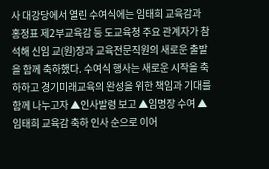사 대강당에서 열린 수여식에는 임태희 교육감과 홍정표 제2부교육감 등 도교육청 주요 관계자가 참석해 신임 교(원)장과 교육전문직원의 새로운 출발을 함께 축하했다. 수여식 행사는 새로운 시작을 축하하고 경기미래교육의 완성을 위한 책임과 기대를 함께 나누고자 ▲인사발령 보고 ▲임명장 수여 ▲임태희 교육감 축하 인사 순으로 이어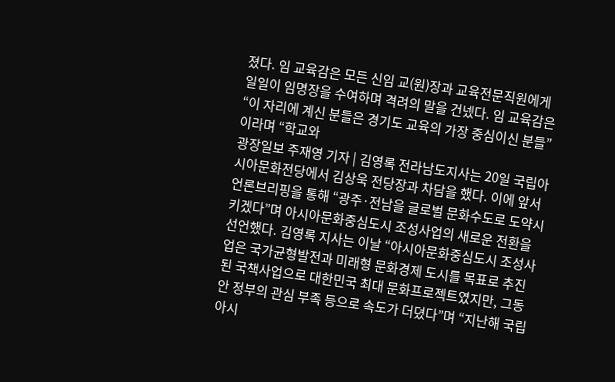졌다. 임 교육감은 모든 신임 교(원)장과 교육전문직원에게 일일이 임명장을 수여하며 격려의 말을 건넸다. 임 교육감은 “이 자리에 계신 분들은 경기도 교육의 가장 중심이신 분들”이라며 “학교와
광장일보 주재영 기자 | 김영록 전라남도지사는 20일 국립아시아문화전당에서 김상욱 전당장과 차담을 했다. 이에 앞서 언론브리핑을 통해 “광주·전남을 글로벌 문화수도로 도약시키겠다”며 아시아문화중심도시 조성사업의 새로운 전환을 선언했다. 김영록 지사는 이날 “아시아문화중심도시 조성사업은 국가균형발전과 미래형 문화경제 도시를 목표로 추진된 국책사업으로 대한민국 최대 문화프로젝트였지만, 그동안 정부의 관심 부족 등으로 속도가 더뎠다”며 “지난해 국립아시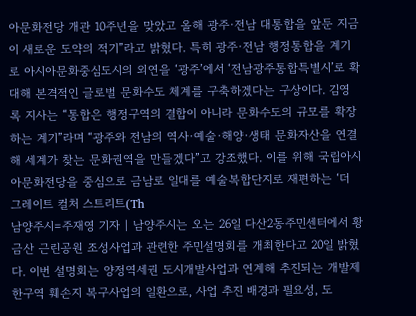아문화전당 개관 10주년을 맞았고 올해 광주·전남 대통합을 앞둔 지금이 새로운 도약의 적기”라고 밝혔다. 특히 광주·전남 행정통합을 계기로 아시아문화중심도시의 외연을 ‘광주’에서 ‘전남광주통합특별시’로 확대해 본격적인 글로벌 문화수도 체계를 구축하겠다는 구상이다. 김영록 지사는 “통합은 행정구역의 결합이 아니라 문화수도의 규모를 확장하는 계기”라며 “광주와 전남의 역사·예술·해양·생태 문화자산을 연결해 세계가 찾는 문화권역을 만들겠다”고 강조했다. 이를 위해 국립아시아문화전당을 중심으로 금남로 일대를 예술복합단지로 재편하는 ‘더 그레이트 컬처 스트리트(Th
남양주시=주재영 기자 | 남양주시는 오는 26일 다산2동주민센터에서 황금산 근린공원 조성사업과 관련한 주민설명회를 개최한다고 20일 밝혔다. 이번 설명회는 양정역세권 도시개발사업과 연계해 추진되는 개발제한구역 훼손지 복구사업의 일환으로, 사업 추진 배경과 필요성, 도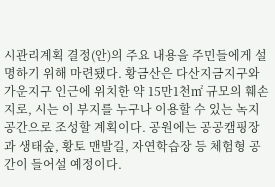시관리계획 결정(안)의 주요 내용을 주민들에게 설명하기 위해 마련됐다. 황금산은 다산지금지구와 가운지구 인근에 위치한 약 15만1천㎡ 규모의 훼손지로, 시는 이 부지를 누구나 이용할 수 있는 녹지공간으로 조성할 계획이다. 공원에는 공공캠핑장과 생태숲, 황토 맨발길, 자연학습장 등 체험형 공간이 들어설 예정이다.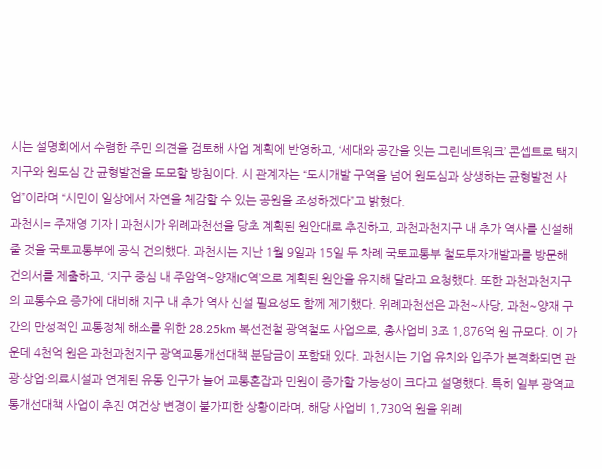시는 설명회에서 수렴한 주민 의견을 검토해 사업 계획에 반영하고, ‘세대와 공간을 잇는 그린네트워크’ 콘셉트로 택지지구와 원도심 간 균형발전을 도모할 방침이다. 시 관계자는 “도시개발 구역을 넘어 원도심과 상생하는 균형발전 사업”이라며 “시민이 일상에서 자연을 체감할 수 있는 공원을 조성하겠다”고 밝혔다.
과천시= 주재영 기자 | 과천시가 위례과천선을 당초 계획된 원안대로 추진하고, 과천과천지구 내 추가 역사를 신설해 줄 것을 국토교통부에 공식 건의했다. 과천시는 지난 1월 9일과 15일 두 차례 국토교통부 철도투자개발과를 방문해 건의서를 제출하고, ‘지구 중심 내 주암역~양재IC역’으로 계획된 원안을 유지해 달라고 요청했다. 또한 과천과천지구의 교통수요 증가에 대비해 지구 내 추가 역사 신설 필요성도 함께 제기했다. 위례과천선은 과천~사당, 과천~양재 구간의 만성적인 교통정체 해소를 위한 28.25km 복선전철 광역철도 사업으로, 총사업비 3조 1,876억 원 규모다. 이 가운데 4천억 원은 과천과천지구 광역교통개선대책 분담금이 포함돼 있다. 과천시는 기업 유치와 입주가 본격화되면 관광·상업·의료시설과 연계된 유동 인구가 늘어 교통혼잡과 민원이 증가할 가능성이 크다고 설명했다. 특히 일부 광역교통개선대책 사업이 추진 여건상 변경이 불가피한 상황이라며, 해당 사업비 1,730억 원을 위례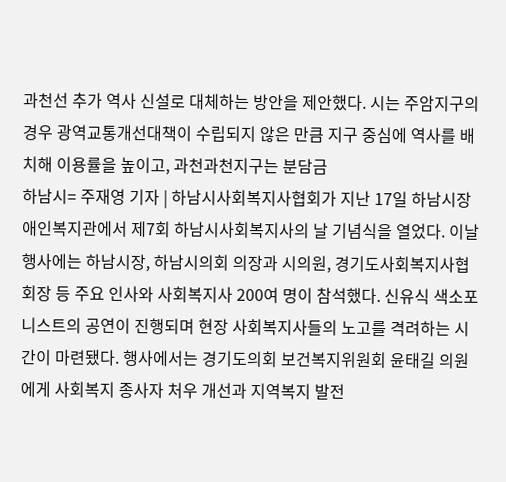과천선 추가 역사 신설로 대체하는 방안을 제안했다. 시는 주암지구의 경우 광역교통개선대책이 수립되지 않은 만큼 지구 중심에 역사를 배치해 이용률을 높이고, 과천과천지구는 분담금
하남시= 주재영 기자 | 하남시사회복지사협회가 지난 17일 하남시장애인복지관에서 제7회 하남시사회복지사의 날 기념식을 열었다. 이날 행사에는 하남시장, 하남시의회 의장과 시의원, 경기도사회복지사협회장 등 주요 인사와 사회복지사 200여 명이 참석했다. 신유식 색소포니스트의 공연이 진행되며 현장 사회복지사들의 노고를 격려하는 시간이 마련됐다. 행사에서는 경기도의회 보건복지위원회 윤태길 의원에게 사회복지 종사자 처우 개선과 지역복지 발전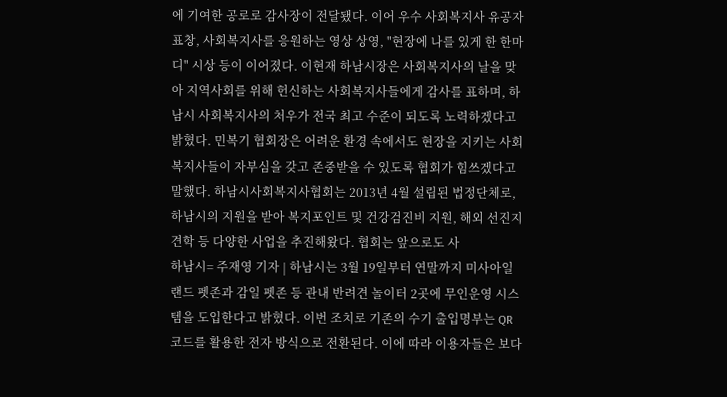에 기여한 공로로 감사장이 전달됐다. 이어 우수 사회복지사 유공자 표창, 사회복지사를 응원하는 영상 상영, "현장에 나를 있게 한 한마디" 시상 등이 이어졌다. 이현재 하남시장은 사회복지사의 날을 맞아 지역사회를 위해 헌신하는 사회복지사들에게 감사를 표하며, 하남시 사회복지사의 처우가 전국 최고 수준이 되도록 노력하겠다고 밝혔다. 민복기 협회장은 어려운 환경 속에서도 현장을 지키는 사회복지사들이 자부심을 갖고 존중받을 수 있도록 협회가 힘쓰겠다고 말했다. 하남시사회복지사협회는 2013년 4월 설립된 법정단체로, 하남시의 지원을 받아 복지포인트 및 건강검진비 지원, 해외 선진지 견학 등 다양한 사업을 추진해왔다. 협회는 앞으로도 사
하남시= 주재영 기자 | 하남시는 3월 19일부터 연말까지 미사아일랜드 펫존과 감일 펫존 등 관내 반려견 놀이터 2곳에 무인운영 시스템을 도입한다고 밝혔다. 이번 조치로 기존의 수기 출입명부는 QR코드를 활용한 전자 방식으로 전환된다. 이에 따라 이용자들은 보다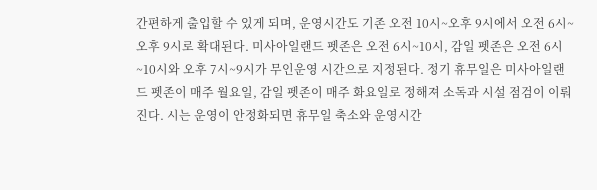간편하게 출입할 수 있게 되며, 운영시간도 기존 오전 10시~오후 9시에서 오전 6시~오후 9시로 확대된다. 미사아일랜드 펫존은 오전 6시~10시, 감일 펫존은 오전 6시~10시와 오후 7시~9시가 무인운영 시간으로 지정된다. 정기 휴무일은 미사아일랜드 펫존이 매주 월요일, 감일 펫존이 매주 화요일로 정해져 소독과 시설 점검이 이뤄진다. 시는 운영이 안정화되면 휴무일 축소와 운영시간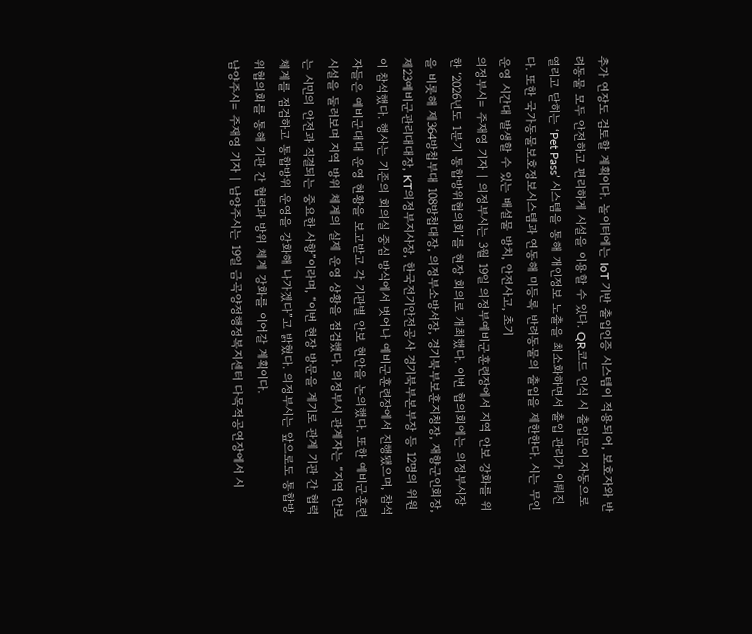추가 연장도 검토할 계획이다. 놀이터에는 IoT 기반 출입인증 시스템이 적용되어, 보호자와 반려동물 모두 안전하고 편리하게 시설을 이용할 수 있다. QR코드 인식 시 출입문이 자동으로 열리고 닫히는 ‘Pet Pass’ 시스템을 통해 개인정보 노출을 최소화하면서 출입 관리가 이뤄진다. 또한 국가동물보호정보시스템과 연동해 미등록 반려동물의 출입을 제한한다. 시는 무인운영 시간대 발생할 수 있는 배설물 방치, 안전사고, 초기
의정부시= 주재영 기자 | 의정부시는 3월 19일 의정부예비군훈련장에서 지역 안보 강화를 위한 ‘2026년도 1분기 통합방위협의회’를 현장 회의로 개최했다. 이번 협의회에는 의정부시장을 비롯해 제364방첩부대 108방첩대장, 의정부소방서장, 경기북부보훈지청장, 재향군인회장, 제23예비군관리대대장, KT의정부지사장, 한국전기안전공사 경기북부본부장 등 12명의 위원이 참석했다. 행사는 기존의 회의실 중심 방식에서 벗어나 예비군훈련장에서 진행됐으며, 참석자들은 예비군대대 운영 현황을 보고받고 각 기관별 안보 현안을 논의했다. 또한 예비군훈련 시설을 둘러보며 지역 방위 체계의 실제 운영 상황을 점검했다. 의정부시 관계자는 “지역 안보는 시민의 안전과 직결되는 중요한 사항”이라며, “이번 현장 방문을 계기로 관계 기관 간 협력 체계를 점검하고 통합방위 운영을 강화해 나가겠다”고 밝혔다. 의정부시는 앞으로도 통합방위협의회를 통해 기관 간 협력과 방위 체계 강화를 이어갈 계획이다.
남양주시= 주재영 기자 | 남양주시는 19일 금곡양정행정복지센터 다목적공연장에서 시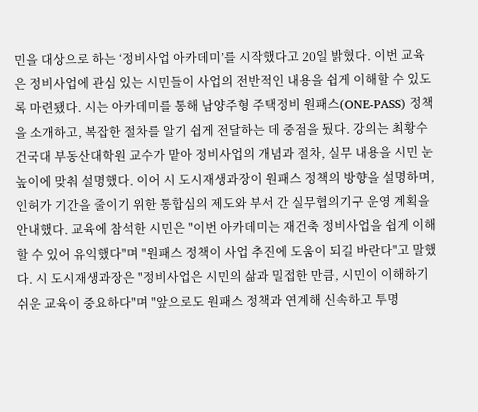민을 대상으로 하는 ‘정비사업 아카데미’를 시작했다고 20일 밝혔다. 이번 교육은 정비사업에 관심 있는 시민들이 사업의 전반적인 내용을 쉽게 이해할 수 있도록 마련됐다. 시는 아카데미를 통해 남양주형 주택정비 원패스(ONE-PASS) 정책을 소개하고, 복잡한 절차를 알기 쉽게 전달하는 데 중점을 뒀다. 강의는 최황수 건국대 부동산대학원 교수가 맡아 정비사업의 개념과 절차, 실무 내용을 시민 눈높이에 맞춰 설명했다. 이어 시 도시재생과장이 원패스 정책의 방향을 설명하며, 인허가 기간을 줄이기 위한 통합심의 제도와 부서 간 실무협의기구 운영 계획을 안내했다. 교육에 참석한 시민은 "이번 아카데미는 재건축 정비사업을 쉽게 이해할 수 있어 유익했다"며 "원패스 정책이 사업 추진에 도움이 되길 바란다"고 말했다. 시 도시재생과장은 "정비사업은 시민의 삶과 밀접한 만큼, 시민이 이해하기 쉬운 교육이 중요하다"며 "앞으로도 원패스 정책과 연계해 신속하고 투명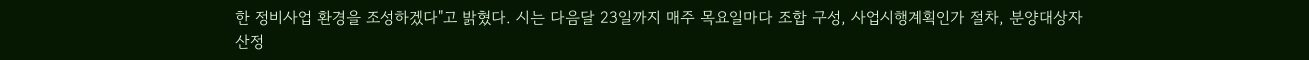한 정비사업 환경을 조성하겠다"고 밝혔다. 시는 다음달 23일까지 매주 목요일마다 조합 구성, 사업시행계획인가 절차, 분양대상자 산정